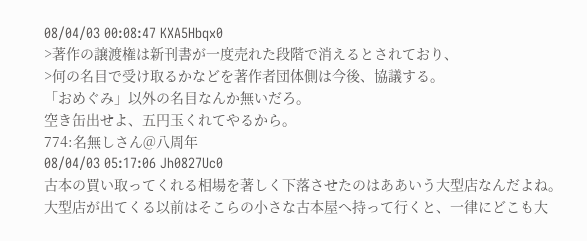08/04/03 00:08:47 KXA5Hbqx0
>著作の譲渡権は新刊書が一度売れた段階で消えるとされており、
>何の名目で受け取るかなどを著作者団体側は今後、協議する。
「おめぐみ」以外の名目なんか無いだろ。
空き缶出せよ、五円玉くれてやるから。
774:名無しさん@八周年
08/04/03 05:17:06 Jh0827Uc0
古本の買い取ってくれる相場を著しく下落させたのはああいう大型店なんだよね。
大型店が出てくる以前はそこらの小さな古本屋へ持って行くと、一律にどこも大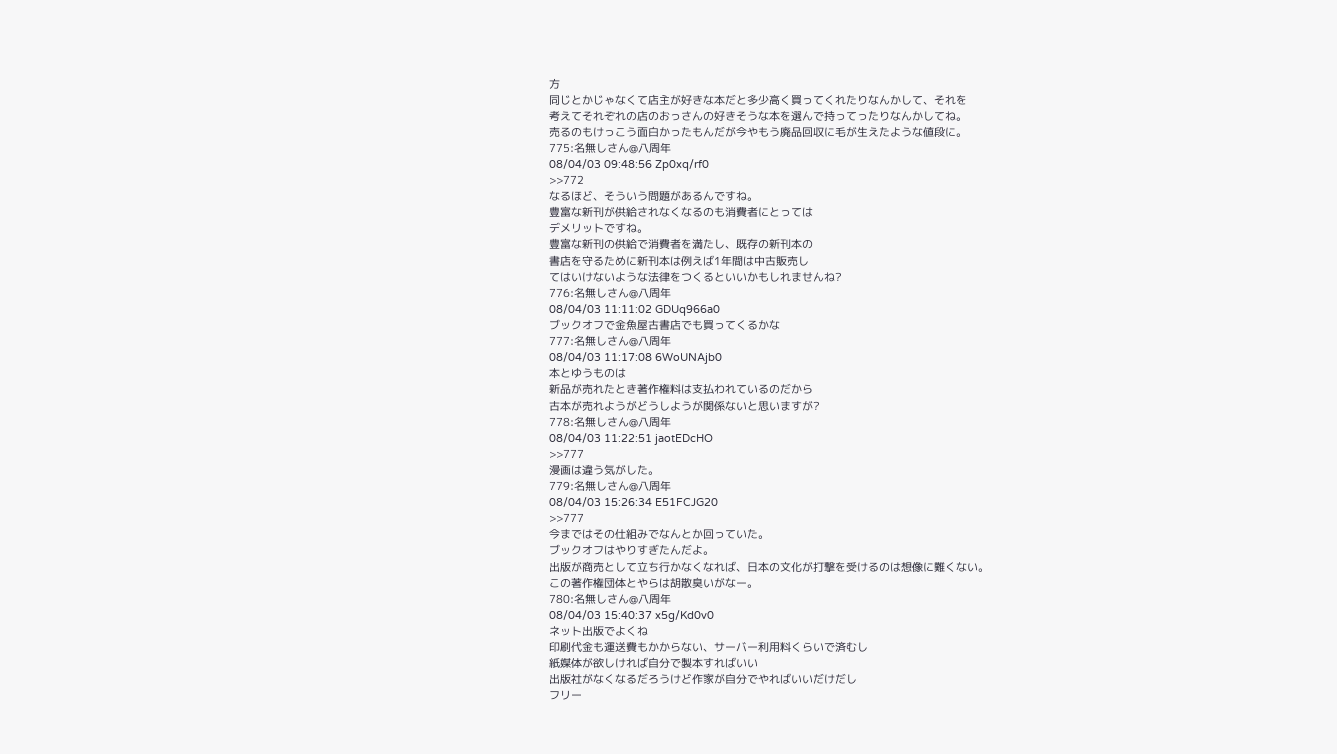方
同じとかじゃなくて店主が好きな本だと多少高く買ってくれたりなんかして、それを
考えてそれぞれの店のおっさんの好きそうな本を選んで持ってったりなんかしてね。
売るのもけっこう面白かったもんだが今やもう廃品回収に毛が生えたような値段に。
775:名無しさん@八周年
08/04/03 09:48:56 Zp0xq/rf0
>>772
なるほど、そういう問題があるんですね。
豊富な新刊が供給されなくなるのも消費者にとっては
デメリットですね。
豊富な新刊の供給で消費者を満たし、既存の新刊本の
書店を守るために新刊本は例えば1年間は中古販売し
てはいけないような法律をつくるといいかもしれませんね?
776:名無しさん@八周年
08/04/03 11:11:02 GDUq966a0
ブックオフで金魚屋古書店でも買ってくるかな
777:名無しさん@八周年
08/04/03 11:17:08 6WoUNAjb0
本とゆうものは
新品が売れたとき著作権料は支払われているのだから
古本が売れようがどうしようが関係ないと思いますが?
778:名無しさん@八周年
08/04/03 11:22:51 jaotEDcHO
>>777
漫画は違う気がした。
779:名無しさん@八周年
08/04/03 15:26:34 E51FCJG20
>>777
今まではその仕組みでなんとか回っていた。
ブックオフはやりすぎたんだよ。
出版が商売として立ち行かなくなれば、日本の文化が打撃を受けるのは想像に難くない。
この著作権団体とやらは胡散臭いがなー。
780:名無しさん@八周年
08/04/03 15:40:37 x5g/Kd0v0
ネット出版でよくね
印刷代金も運送費もかからない、サーバー利用料くらいで済むし
紙媒体が欲しければ自分で製本すればいい
出版社がなくなるだろうけど作家が自分でやればいいだけだし
フリー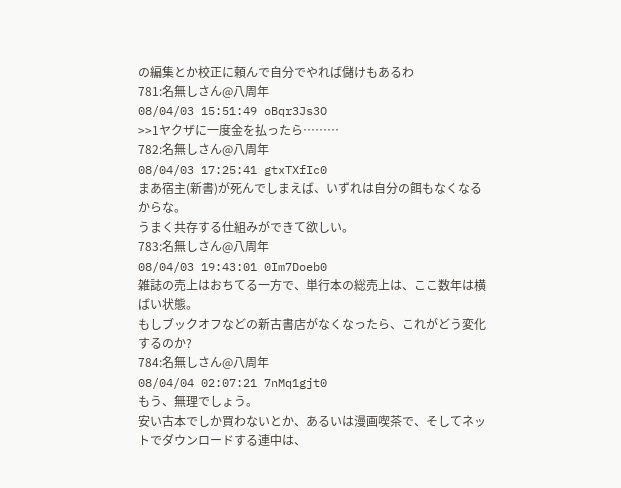の編集とか校正に頼んで自分でやれば儲けもあるわ
781:名無しさん@八周年
08/04/03 15:51:49 oBqr3Js3O
>>1ヤクザに一度金を払ったら………
782:名無しさん@八周年
08/04/03 17:25:41 gtxTXfIc0
まあ宿主(新書)が死んでしまえば、いずれは自分の餌もなくなるからな。
うまく共存する仕組みができて欲しい。
783:名無しさん@八周年
08/04/03 19:43:01 0Im7Doeb0
雑誌の売上はおちてる一方で、単行本の総売上は、ここ数年は横ばい状態。
もしブックオフなどの新古書店がなくなったら、これがどう変化するのか?
784:名無しさん@八周年
08/04/04 02:07:21 7nMq1gjt0
もう、無理でしょう。
安い古本でしか買わないとか、あるいは漫画喫茶で、そしてネットでダウンロードする連中は、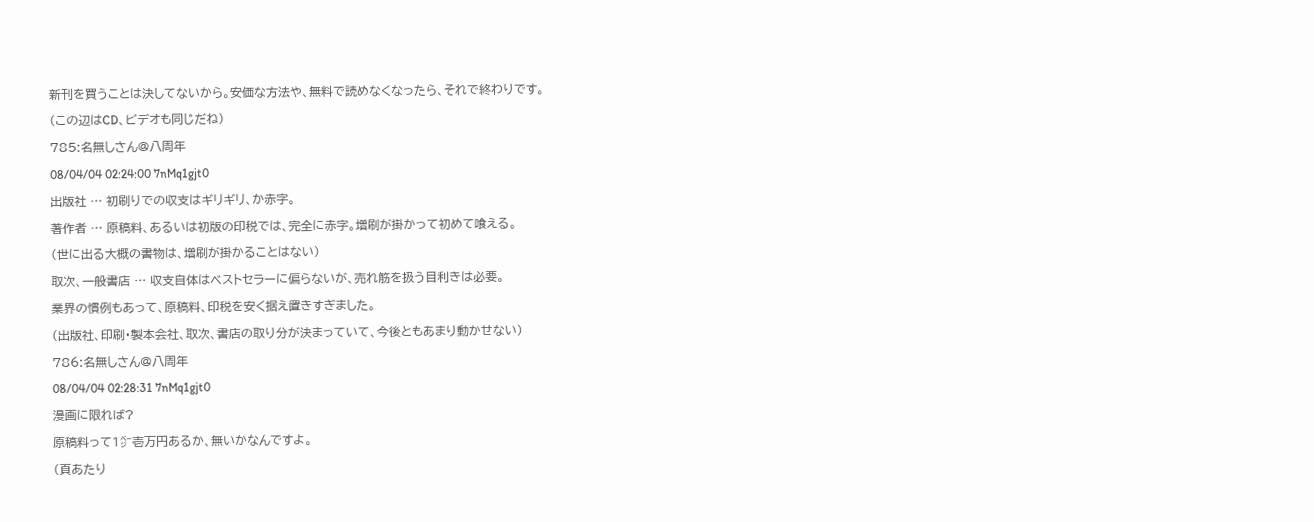新刊を買うことは決してないから。安価な方法や、無料で読めなくなったら、それで終わりです。
(この辺はCD、ビデオも同じだね)
785:名無しさん@八周年
08/04/04 02:24:00 7nMq1gjt0
出版社 … 初刷りでの収支はギリギリ、か赤字。
著作者 … 原稿料、あるいは初版の印税では、完全に赤字。増刷が掛かって初めて喰える。
(世に出る大概の書物は、増刷が掛かることはない)
取次、一般書店 … 収支自体はベストセラーに偏らないが、売れ筋を扱う目利きは必要。
業界の慣例もあって、原稿料、印税を安く据え置きすぎました。
(出版社、印刷・製本会社、取次、書店の取り分が決まっていて、今後ともあまり動かせない)
786:名無しさん@八周年
08/04/04 02:28:31 7nMq1gjt0
漫画に限れば?
原稿料って1㌻壱万円あるか、無いかなんですよ。
(頁あたり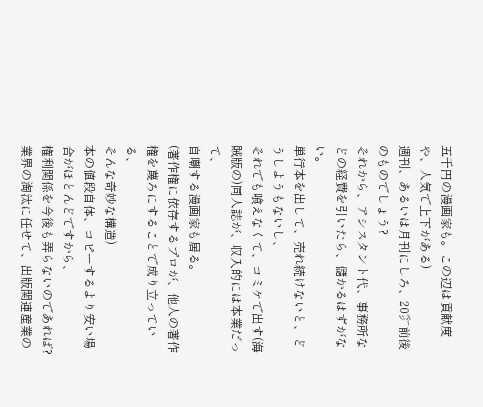五千円の漫画家も。この辺は貢献度や、人気で上下がある)
週刊、あるいは月刊にしろ、20㌻前後のものでしょう?
それから、アシスタント代、事務所などの経費を引いたら、儲かるはずがない。
単行本を出して、売れ続けないと、どうしようもないし、
それでも喰えなくて、コミケで出す(海賊版の)同人誌が、収入的には本業だって、
自嘲する漫画家も居る。
(著作権に依存するプロが、他人の著作権を蔑ろにすることで成り立っている、
そんな奇妙な構造)
本の値段自体、コピーするより安い場合がほとんどですから、
権利関係を今後も弄らないのであれば?
業界の淘汰に任せて、出版関連産業の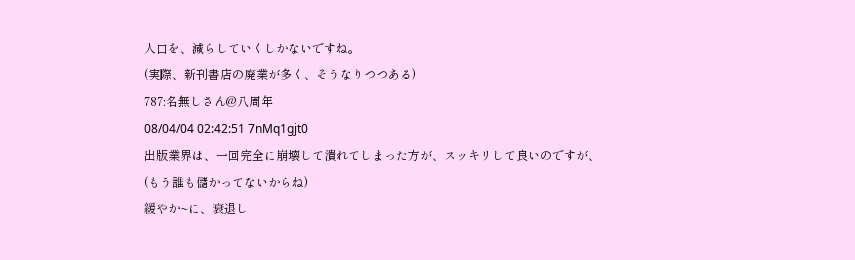人口を、減らしていくしかないですね。
(実際、新刊書店の廃業が多く、そうなりつつある)
787:名無しさん@八周年
08/04/04 02:42:51 7nMq1gjt0
出版業界は、一回完全に崩壊して潰れてしまった方が、スッキリして良いのですが、
(もう誰も儲かってないからね)
緩やか~に、衰退し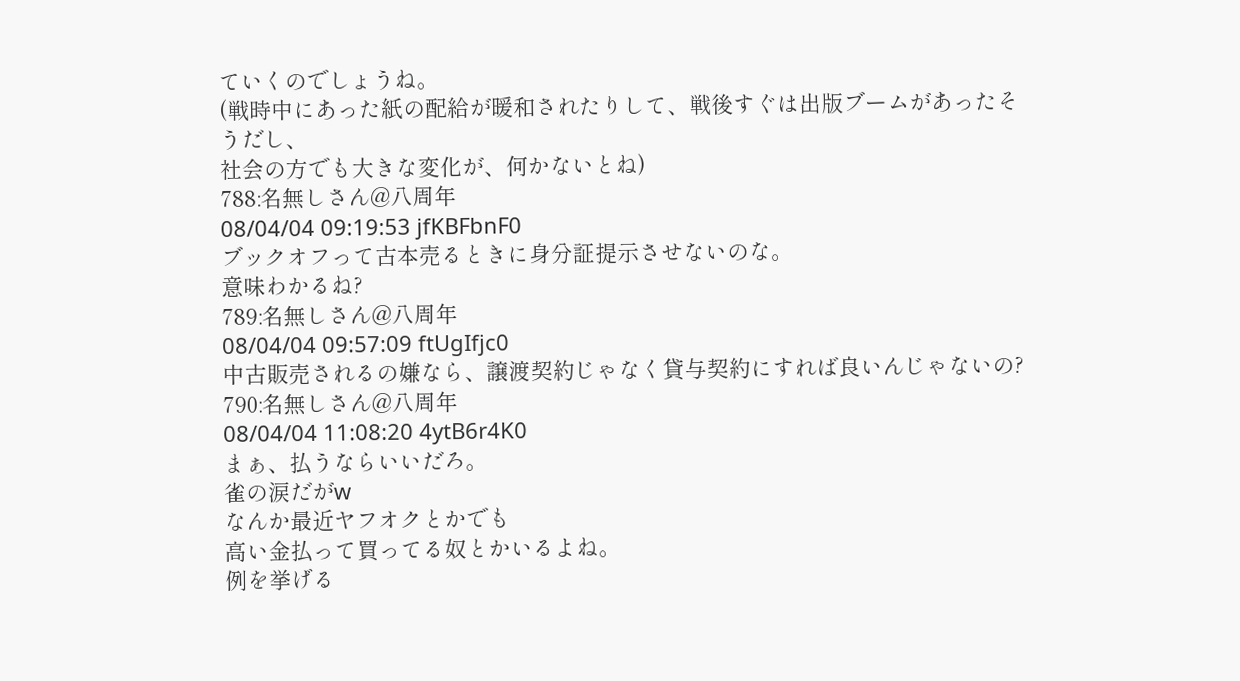ていくのでしょうね。
(戦時中にあった紙の配給が暖和されたりして、戦後すぐは出版ブームがあったそうだし、
社会の方でも大きな変化が、何かないとね)
788:名無しさん@八周年
08/04/04 09:19:53 jfKBFbnF0
ブックオフって古本売るときに身分証提示させないのな。
意味わかるね?
789:名無しさん@八周年
08/04/04 09:57:09 ftUgIfjc0
中古販売されるの嫌なら、譲渡契約じゃなく貸与契約にすれば良いんじゃないの?
790:名無しさん@八周年
08/04/04 11:08:20 4ytB6r4K0
まぁ、払うならいいだろ。
雀の涙だがw
なんか最近ヤフオクとかでも
高い金払って買ってる奴とかいるよね。
例を挙げる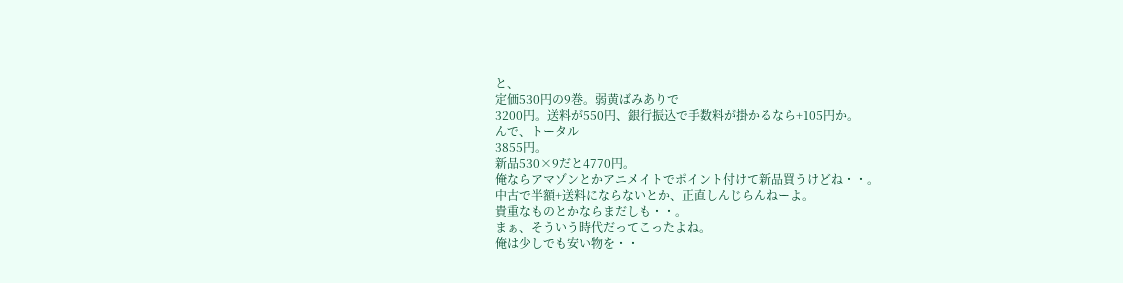と、
定価530円の9巻。弱黄ばみありで
3200円。送料が550円、銀行振込で手数料が掛かるなら+105円か。
んで、トータル
3855円。
新品530×9だと4770円。
俺ならアマゾンとかアニメイトでポイント付けて新品買うけどね・・。
中古で半額+送料にならないとか、正直しんじらんねーよ。
貴重なものとかならまだしも・・。
まぁ、そういう時代だってこったよね。
俺は少しでも安い物を・・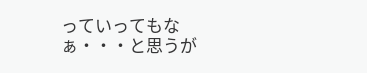っていってもなぁ・・・と思うが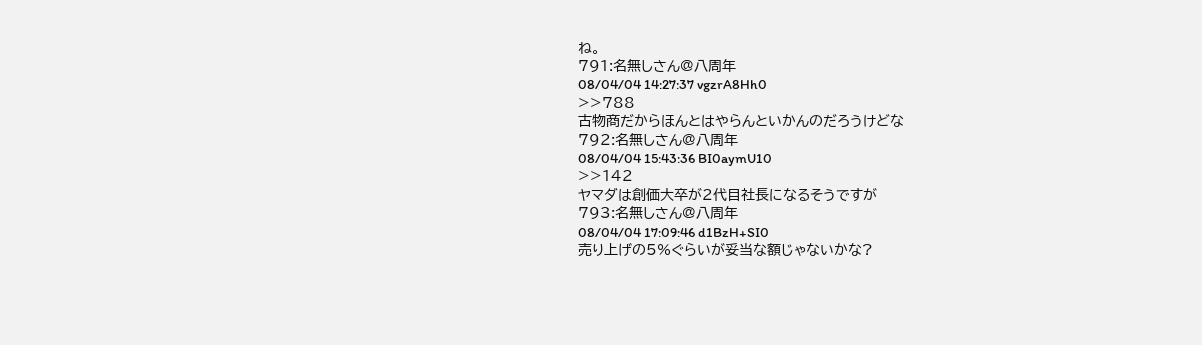ね。
791:名無しさん@八周年
08/04/04 14:27:37 vgzrA8Hh0
>>788
古物商だからほんとはやらんといかんのだろうけどな
792:名無しさん@八周年
08/04/04 15:43:36 BI0aymU10
>>142
ヤマダは創価大卒が2代目社長になるそうですが
793:名無しさん@八周年
08/04/04 17:09:46 d1BzH+SI0
売り上げの5%ぐらいが妥当な額じゃないかな?